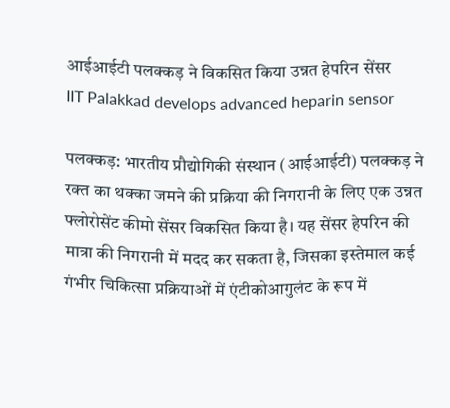आईआईटी पलक्कड़ ने विकसित किया उन्नत हेपरिन सेंसर
IIT Palakkad develops advanced heparin sensor

पलक्कड़: भारतीय प्रौद्योगिकी संस्थान (आईआईटी) पलक्कड़ ने रक्त का थक्का जमने की प्रक्रिया की निगरानी के लिए एक उन्नत फ्लोरोसेंट कीमो सेंसर विकसित किया है। यह सेंसर हेपरिन की मात्रा की निगरानी में मदद कर सकता है, जिसका इस्तेमाल कई गंभीर चिकित्सा प्रक्रियाओं में एंटीकोआगुलंट के रूप में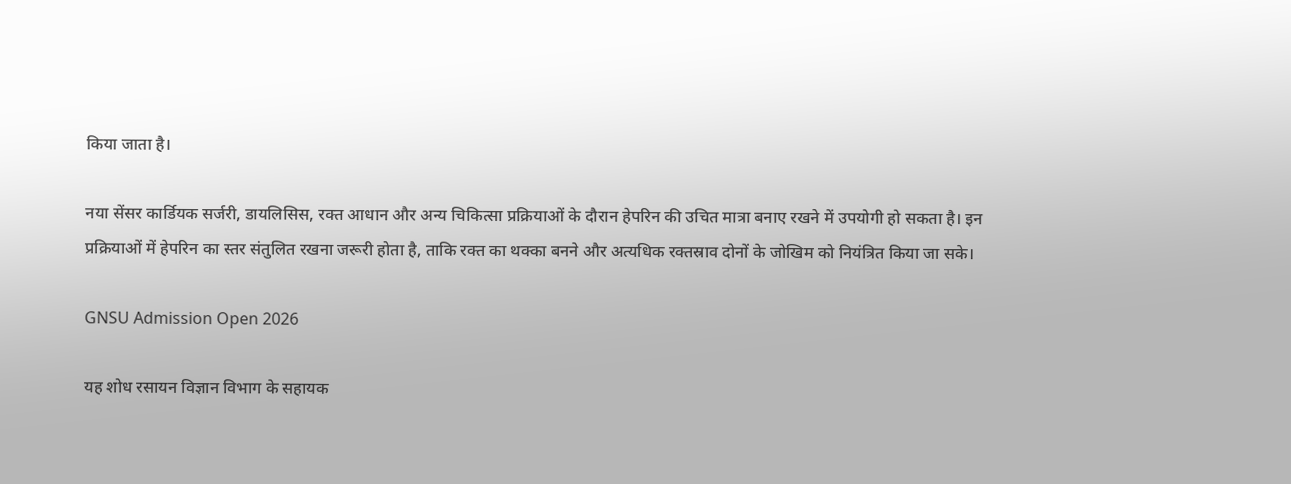किया जाता है।

नया सेंसर कार्डियक सर्जरी, डायलिसिस, रक्त आधान और अन्य चिकित्सा प्रक्रियाओं के दौरान हेपरिन की उचित मात्रा बनाए रखने में उपयोगी हो सकता है। इन प्रक्रियाओं में हेपरिन का स्तर संतुलित रखना जरूरी होता है, ताकि रक्त का थक्का बनने और अत्यधिक रक्तस्राव दोनों के जोखिम को नियंत्रित किया जा सके।

GNSU Admission Open 2026

यह शोध रसायन विज्ञान विभाग के सहायक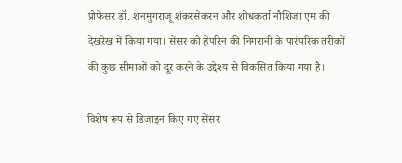प्रोफेसर डॉ. शनमुगराजू शंकरसेकरन और शोधकर्ता नौशिजा एम की देखरेख में किया गया। सेंसर को हेपरिन की निगरानी के पारंपरिक तरीकों की कुछ सीमाओं को दूर करने के उद्देश्य से विकसित किया गया है।

विशेष रूप से डिजाइन किए गए सेंसर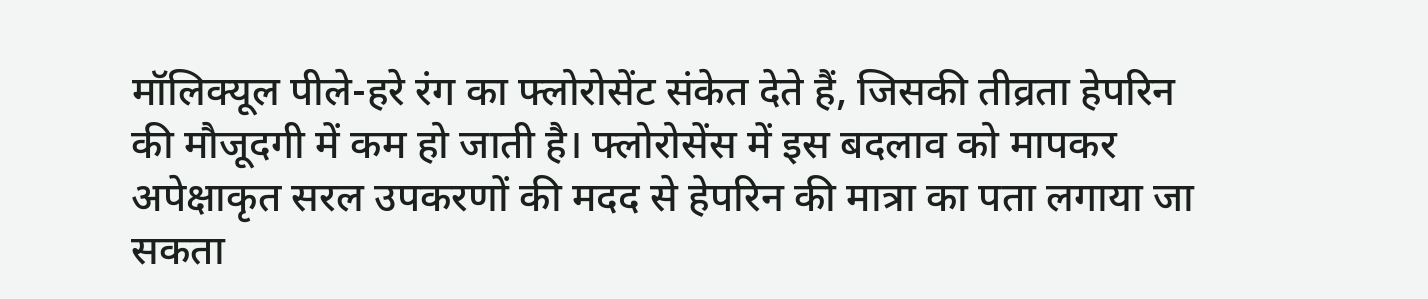मॉलिक्यूल पीले-हरे रंग का फ्लोरोसेंट संकेत देते हैं, जिसकी तीव्रता हेपरिन की मौजूदगी में कम हो जाती है। फ्लोरोसेंस में इस बदलाव को मापकर अपेक्षाकृत सरल उपकरणों की मदद से हेपरिन की मात्रा का पता लगाया जा सकता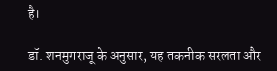है।

डॉ. शनमुगराजू के अनुसार, यह तकनीक सरलता और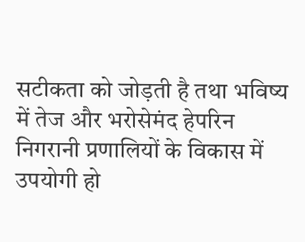सटीकता को जोड़ती है तथा भविष्य में तेज और भरोसेमंद हेपरिन निगरानी प्रणालियों के विकास में उपयोगी हो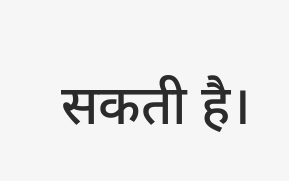सकती है।